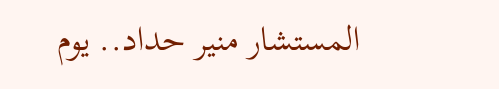المستشار منير حداد.. يوم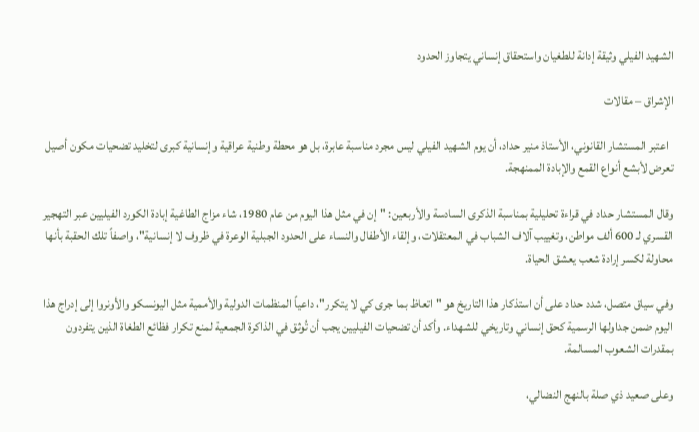الشهيد الفيلي وثيقة إدانة للطغيان واستحقاق إنساني يتجاوز الحدود

الإشراق – مقالات

  اعتبر المستشار القانوني، الأستاذ منير حداد، أن يوم الشهيد الفيلي ليس مجرد مناسبة عابرة، بل هو محطة وطنية عراقية وإنسانية كبرى لتخليد تضحيات مكون أصيل تعرض لأبشع أنواع القمع والإبادة الممنهجة.

وقال المستشار حداد في قراءة تحليلية بمناسبة الذكرى السادسة والأربعين: "إن في مثل هذا اليوم من عام 1980، شاء مزاج الطاغية إبادة الكورد الفيليين عبر التهجير القسري لـ 600 ألف مواطن، وتغييب آلاف الشباب في المعتقلات، وإلقاء الأطفال والنساء على الحدود الجبلية الوعرة في ظروف لا إنسانية"، واصفاً تلك الحقبة بأنها محاولة لكسر إرادة شعب يعشق الحياة.

وفي سياق متصل، شدد حداد على أن استذكار هذا التاريخ هو "اتعاظ بما جرى كي لا يتكرر"، داعياً المنظمات الدولية والأممية مثل اليونسكو والأونروا إلى إدراج هذا اليوم ضمن جداولها الرسمية كحق إنساني وتاريخي للشهداء. وأكد أن تضحيات الفيليين يجب أن تُوثق في الذاكرة الجمعية لمنع تكرار فظائع الطغاة الذين يتفردون بمقدرات الشعوب المسالمة.

وعلى صعيد ذي صلة بالنهج النضالي،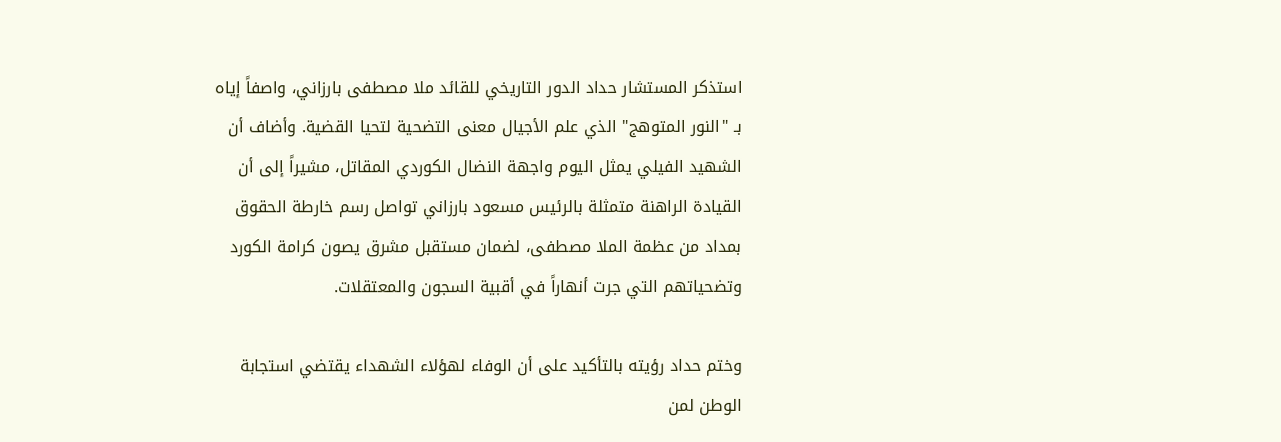استذكر المستشار حداد الدور التاريخي للقائد ملا مصطفى بارزاني، واصفاً إياه بـ "النور المتوهج" الذي علم الأجيال معنى التضحية لتحيا القضية. وأضاف أن الشهيد الفيلي يمثل اليوم واجهة النضال الكوردي المقاتل، مشيراً إلى أن القيادة الراهنة متمثلة بالرئيس مسعود بارزاني تواصل رسم خارطة الحقوق بمداد من عظمة الملا مصطفى، لضمان مستقبل مشرق يصون كرامة الكورد وتضحياتهم التي جرت أنهاراً في أقبية السجون والمعتقلات.

وختم حداد رؤيته بالتأكيد على أن الوفاء لهؤلاء الشهداء يقتضي استجابة الوطن لمن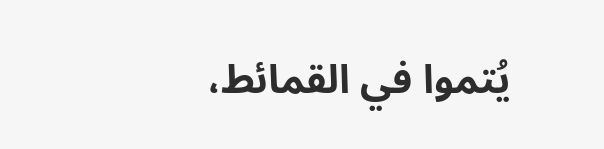يُتموا في القمائط،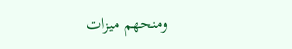ومنحهم ميزات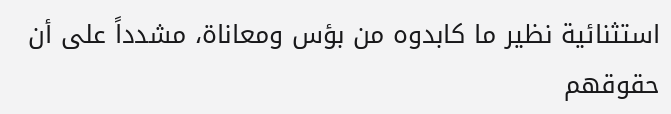استثنائية نظير ما كابدوه من بؤس ومعاناة، مشدداً على أن حقوقهم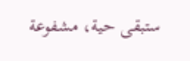ستبقى حية، مشفوعة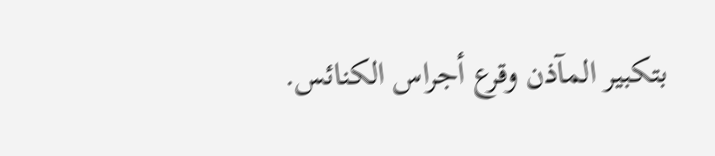بتكبير المآذن وقرع أجراس الكنائس.